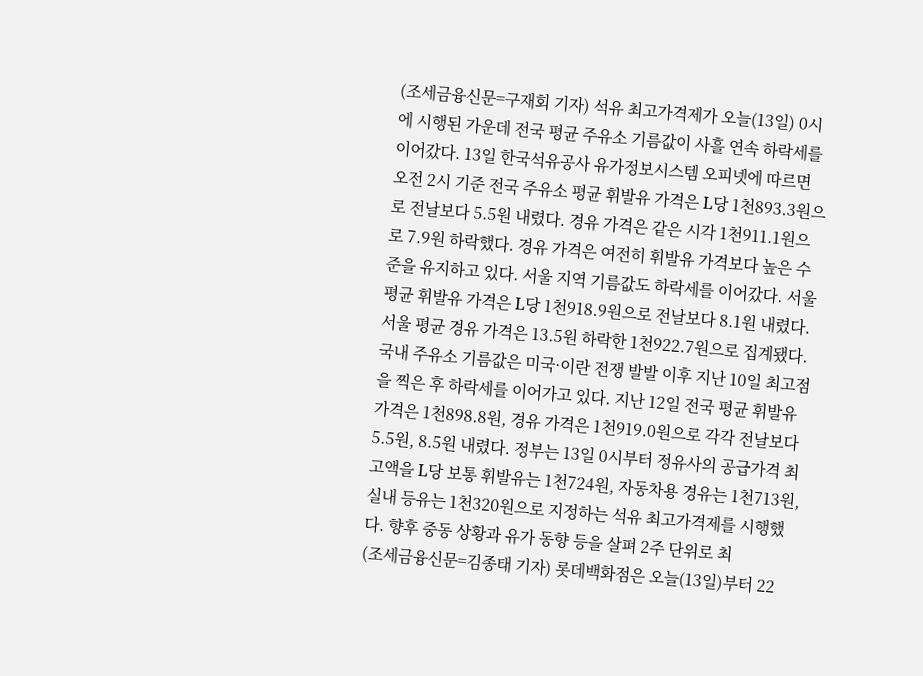(조세금융신문=구재회 기자) 석유 최고가격제가 오늘(13일) 0시에 시행된 가운데 전국 평균 주유소 기름값이 사흘 연속 하락세를 이어갔다. 13일 한국석유공사 유가정보시스템 오피넷에 따르면 오전 2시 기준 전국 주유소 평균 휘발유 가격은 L당 1천893.3원으로 전날보다 5.5원 내렸다. 경유 가격은 같은 시각 1천911.1원으로 7.9원 하락했다. 경유 가격은 여전히 휘발유 가격보다 높은 수준을 유지하고 있다. 서울 지역 기름값도 하락세를 이어갔다. 서울 평균 휘발유 가격은 L당 1천918.9원으로 전날보다 8.1원 내렸다. 서울 평균 경유 가격은 13.5원 하락한 1천922.7원으로 집계됐다. 국내 주유소 기름값은 미국·이란 전쟁 발발 이후 지난 10일 최고점을 찍은 후 하락세를 이어가고 있다. 지난 12일 전국 평균 휘발유 가격은 1천898.8원, 경유 가격은 1천919.0원으로 각각 전날보다 5.5원, 8.5원 내렸다. 정부는 13일 0시부터 정유사의 공급가격 최고액을 L당 보통 휘발유는 1천724원, 자동차용 경유는 1천713원, 실내 등유는 1천320원으로 지정하는 석유 최고가격제를 시행했다. 향후 중동 상황과 유가 동향 등을 살펴 2주 단위로 최
(조세금융신문=김종태 기자) 롯데백화점은 오늘(13일)부터 22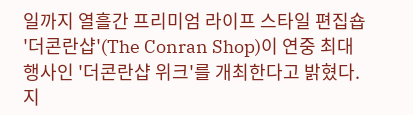일까지 열흘간 프리미엄 라이프 스타일 편집숍 '더콘란샵'(The Conran Shop)이 연중 최대 행사인 '더콘란샵 위크'를 개최한다고 밝혔다. 지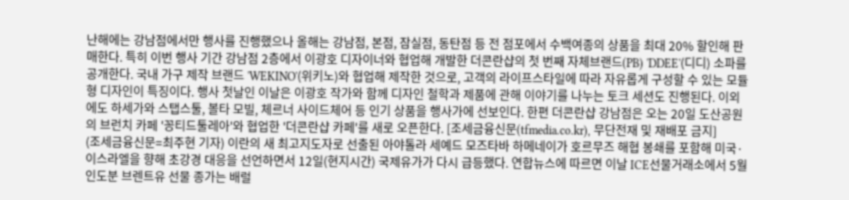난해에는 강남점에서만 행사를 진행했으나 올해는 강남점, 본점, 잠실점, 동탄점 등 전 점포에서 수백여종의 상품을 최대 20% 할인해 판매한다. 특히 이번 행사 기간 강남점 2층에서 이광호 디자이너와 협업해 개발한 더콘란샵의 첫 번째 자체브랜드(PB) 'DDEE'(디디) 소파를 공개한다. 국내 가구 제작 브랜드 'WEKINO'(위키노)와 협업해 제작한 것으로, 고객의 라이프스타일에 따라 자유롭게 구성할 수 있는 모듈형 디자인이 특징이다. 행사 첫날인 이날은 이광호 작가와 함께 디자인 철학과 제품에 관해 이야기를 나누는 토크 세션도 진행된다. 이외에도 하세가와 스탭스툴, 볼타 모빌, 체르너 사이드체어 등 인기 상품을 행사가에 선보인다. 한편 더콘란샵 강남점은 오는 20일 도산공원의 브런치 카페 '꽁티드툴레아'와 협업한 '더콘란샵 카페'를 새로 오픈한다. [조세금융신문(tfmedia.co.kr), 무단전재 및 재배포 금지]
(조세금융신문=최주현 기자) 이란의 새 최고지도자로 선출된 아야톨라 세예드 모즈타바 하메네이가 호르무즈 해협 봉쇄를 포함해 미국·이스라엘을 향해 초강경 대응을 선언하면서 12일(현지시간) 국제유가가 다시 급등했다. 연합뉴스에 따르면 이날 ICE선물거래소에서 5월 인도분 브렌트유 선물 종가는 배럴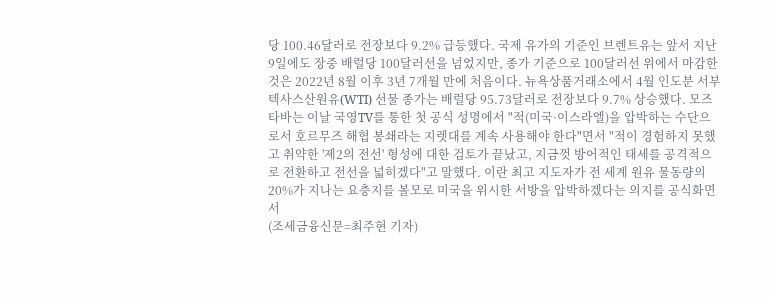당 100.46달러로 전장보다 9.2% 급등했다. 국제 유가의 기준인 브렌트유는 앞서 지난 9일에도 장중 배럴당 100달러선을 넘었지만, 종가 기준으로 100달러선 위에서 마감한 것은 2022년 8월 이후 3년 7개월 만에 처음이다. 뉴욕상품거래소에서 4월 인도분 서부텍사스산원유(WTI) 선물 종가는 배럴당 95.73달러로 전장보다 9.7% 상승했다. 모즈타바는 이날 국영TV를 통한 첫 공식 성명에서 "적(미국·이스라엘)을 압박하는 수단으로서 호르무즈 해협 봉쇄라는 지렛대를 계속 사용해야 한다"면서 "적이 경험하지 못했고 취약한 '제2의 전선' 형성에 대한 검토가 끝났고, 지금껏 방어적인 태세를 공격적으로 전환하고 전선을 넓히겠다"고 말했다. 이란 최고 지도자가 전 세계 원유 물동량의 20%가 지나는 요충지를 볼모로 미국을 위시한 서방을 압박하겠다는 의지를 공식화면서
(조세금융신문=최주현 기자)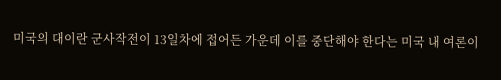미국의 대이란 군사작전이 13일차에 접어든 가운데 이를 중단해야 한다는 미국 내 여론이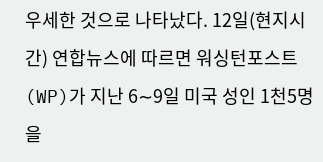우세한 것으로 나타났다. 12일(현지시간) 연합뉴스에 따르면 워싱턴포스트(WP)가 지난 6∼9일 미국 성인 1천5명을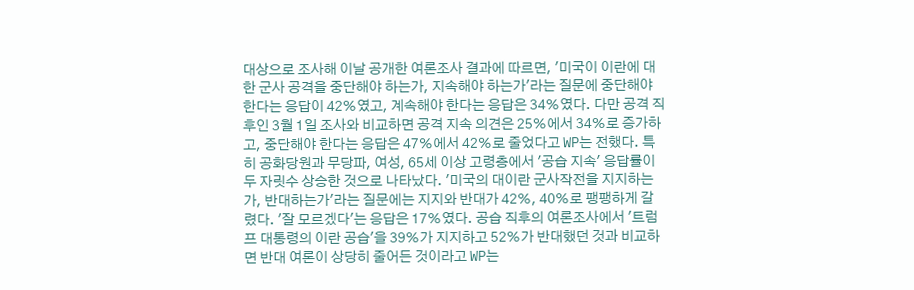대상으로 조사해 이날 공개한 여론조사 결과에 따르면, '미국이 이란에 대한 군사 공격을 중단해야 하는가, 지속해야 하는가'라는 질문에 중단해야 한다는 응답이 42%였고, 계속해야 한다는 응답은 34%였다. 다만 공격 직후인 3월 1일 조사와 비교하면 공격 지속 의견은 25%에서 34%로 증가하고, 중단해야 한다는 응답은 47%에서 42%로 줄었다고 WP는 전했다. 특히 공화당원과 무당파, 여성, 65세 이상 고령층에서 '공습 지속' 응답률이 두 자릿수 상승한 것으로 나타났다. '미국의 대이란 군사작전을 지지하는가, 반대하는가'라는 질문에는 지지와 반대가 42%, 40%로 팽팽하게 갈렸다. '잘 모르겠다'는 응답은 17%였다. 공습 직후의 여론조사에서 '트럼프 대통령의 이란 공습'을 39%가 지지하고 52%가 반대했던 것과 비교하면 반대 여론이 상당히 줄어든 것이라고 WP는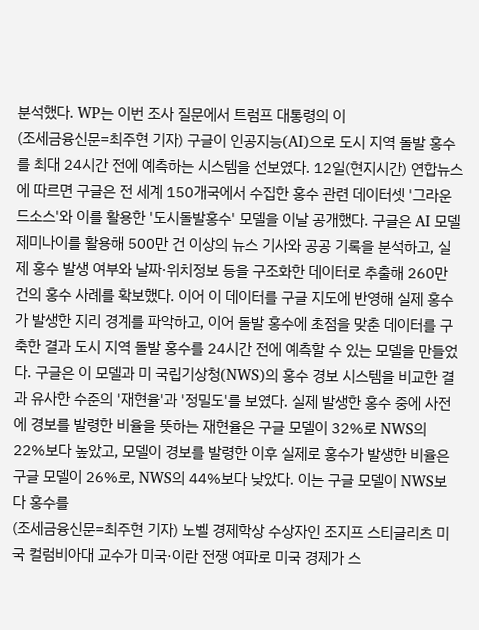분석했다. WP는 이번 조사 질문에서 트럼프 대통령의 이
(조세금융신문=최주현 기자) 구글이 인공지능(AI)으로 도시 지역 돌발 홍수를 최대 24시간 전에 예측하는 시스템을 선보였다. 12일(현지시간) 연합뉴스에 따르면 구글은 전 세계 150개국에서 수집한 홍수 관련 데이터셋 '그라운드소스'와 이를 활용한 '도시돌발홍수' 모델을 이날 공개했다. 구글은 AI 모델 제미나이를 활용해 500만 건 이상의 뉴스 기사와 공공 기록을 분석하고, 실제 홍수 발생 여부와 날짜·위치정보 등을 구조화한 데이터로 추출해 260만 건의 홍수 사례를 확보했다. 이어 이 데이터를 구글 지도에 반영해 실제 홍수가 발생한 지리 경계를 파악하고, 이어 돌발 홍수에 초점을 맞춘 데이터를 구축한 결과 도시 지역 돌발 홍수를 24시간 전에 예측할 수 있는 모델을 만들었다. 구글은 이 모델과 미 국립기상청(NWS)의 홍수 경보 시스템을 비교한 결과 유사한 수준의 '재현율'과 '정밀도'를 보였다. 실제 발생한 홍수 중에 사전에 경보를 발령한 비율을 뜻하는 재현율은 구글 모델이 32%로 NWS의 22%보다 높았고, 모델이 경보를 발령한 이후 실제로 홍수가 발생한 비율은 구글 모델이 26%로, NWS의 44%보다 낮았다. 이는 구글 모델이 NWS보다 홍수를
(조세금융신문=최주현 기자) 노벨 경제학상 수상자인 조지프 스티글리츠 미국 컬럼비아대 교수가 미국·이란 전쟁 여파로 미국 경제가 스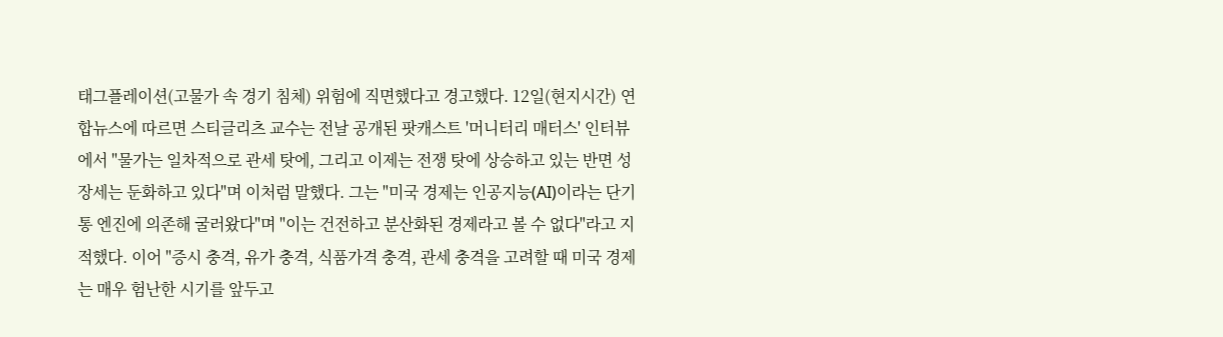태그플레이션(고물가 속 경기 침체) 위험에 직면했다고 경고했다. 12일(현지시간) 연합뉴스에 따르면 스티글리츠 교수는 전날 공개된 팟캐스트 '머니터리 매터스' 인터뷰에서 "물가는 일차적으로 관세 탓에, 그리고 이제는 전쟁 탓에 상승하고 있는 반면 성장세는 둔화하고 있다"며 이처럼 말했다. 그는 "미국 경제는 인공지능(AI)이라는 단기통 엔진에 의존해 굴러왔다"며 "이는 건전하고 분산화된 경제라고 볼 수 없다"라고 지적했다. 이어 "증시 충격, 유가 충격, 식품가격 충격, 관세 충격을 고려할 때 미국 경제는 매우 험난한 시기를 앞두고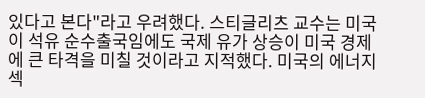있다고 본다"라고 우려했다. 스티글리츠 교수는 미국이 석유 순수출국임에도 국제 유가 상승이 미국 경제에 큰 타격을 미칠 것이라고 지적했다. 미국의 에너지 섹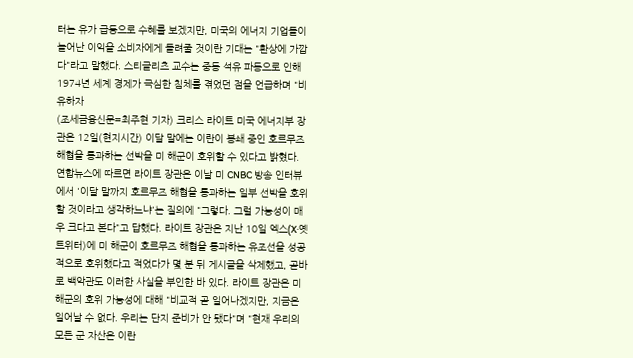터는 유가 급등으로 수혜를 보겠지만, 미국의 에너지 기업들이 늘어난 이익을 소비자에게 돌려줄 것이란 기대는 "환상에 가깝다"라고 말했다. 스티글리츠 교수는 중동 석유 파동으로 인해 1974년 세계 경제가 극심한 침체를 겪었던 점을 언급하며 "비유하자
(조세금융신문=최주현 기자) 크리스 라이트 미국 에너지부 장관은 12일(현지시간) 이달 말에는 이란이 봉쇄 중인 호르무즈 해협을 통과하는 선박을 미 해군이 호위할 수 있다고 밝혔다. 연합뉴스에 따르면 라이트 장관은 이날 미 CNBC 방송 인터뷰에서 '이달 말까지 호르무즈 해협을 통과하는 일부 선박을 호위할 것이라고 생각하느냐'는 질의에 "그렇다. 그럴 가능성이 매우 크다고 본다"고 답했다. 라이트 장관은 지난 10일 엑스(X·옛 트위터)에 미 해군이 호르무즈 해협을 통과하는 유조선을 성공적으로 호위했다고 적었다가 몇 분 뒤 게시글을 삭제했고, 곧바로 백악관도 이러한 사실을 부인한 바 있다. 라이트 장관은 미 해군의 호위 가능성에 대해 "비교적 곧 일어나겠지만, 지금은 일어날 수 없다. 우리는 단지 준비가 안 됐다"며 "현재 우리의 모든 군 자산은 이란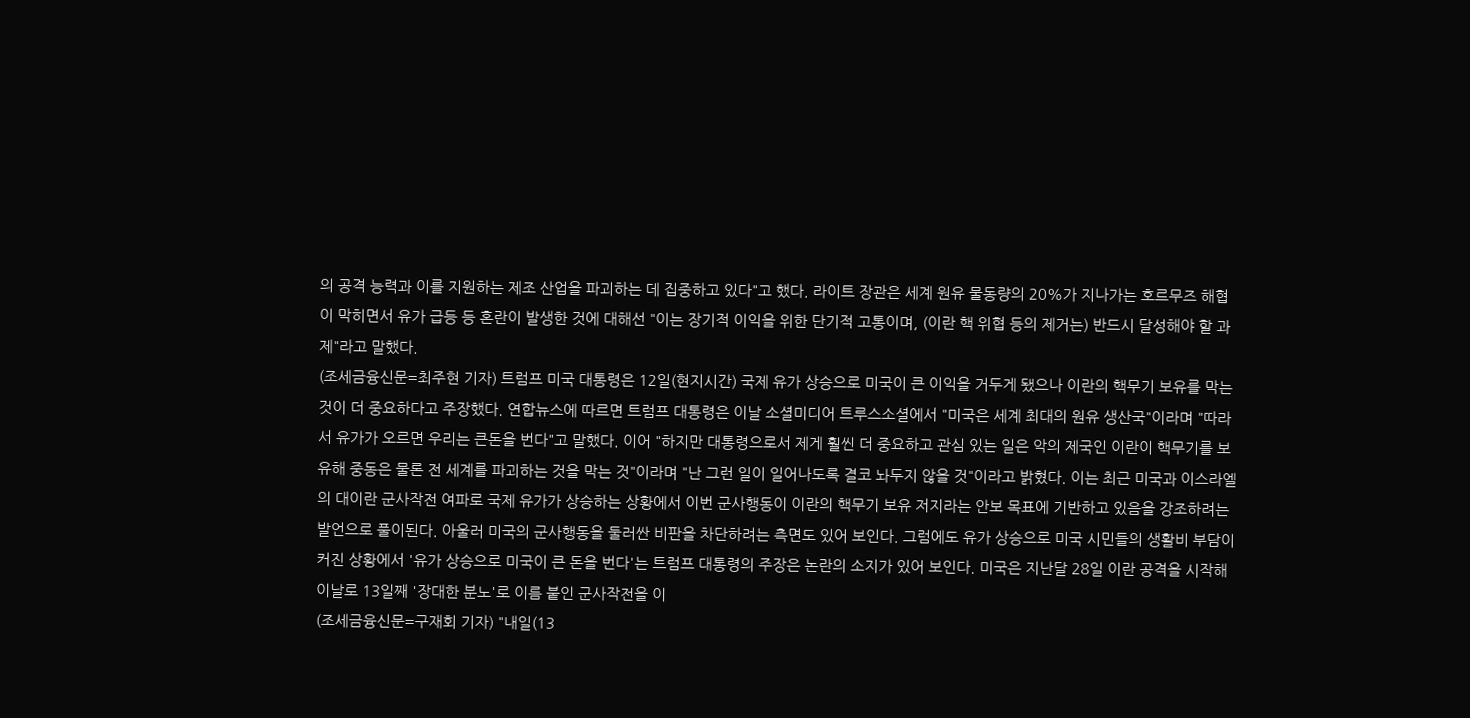의 공격 능력과 이를 지원하는 제조 산업을 파괴하는 데 집중하고 있다"고 했다. 라이트 장관은 세계 원유 물동량의 20%가 지나가는 호르무즈 해협이 막히면서 유가 급등 등 혼란이 발생한 것에 대해선 "이는 장기적 이익을 위한 단기적 고통이며, (이란 핵 위협 등의 제거는) 반드시 달성해야 할 과제"라고 말했다.
(조세금융신문=최주현 기자) 트럼프 미국 대통령은 12일(현지시간) 국제 유가 상승으로 미국이 큰 이익을 거두게 됐으나 이란의 핵무기 보유를 막는 것이 더 중요하다고 주장했다. 연합뉴스에 따르면 트럼프 대통령은 이날 소셜미디어 트루스소셜에서 "미국은 세계 최대의 원유 생산국"이라며 "따라서 유가가 오르면 우리는 큰돈을 번다"고 말했다. 이어 "하지만 대통령으로서 제게 훨씬 더 중요하고 관심 있는 일은 악의 제국인 이란이 핵무기를 보유해 중동은 물론 전 세계를 파괴하는 것을 막는 것"이라며 "난 그런 일이 일어나도록 결코 놔두지 않을 것"이라고 밝혔다. 이는 최근 미국과 이스라엘의 대이란 군사작전 여파로 국제 유가가 상승하는 상황에서 이번 군사행동이 이란의 핵무기 보유 저지라는 안보 목표에 기반하고 있음을 강조하려는 발언으로 풀이된다. 아울러 미국의 군사행동을 둘러싼 비판을 차단하려는 측면도 있어 보인다. 그럼에도 유가 상승으로 미국 시민들의 생활비 부담이 커진 상황에서 '유가 상승으로 미국이 큰 돈을 번다'는 트럼프 대통령의 주장은 논란의 소지가 있어 보인다. 미국은 지난달 28일 이란 공격을 시작해 이날로 13일째 '장대한 분노'로 이름 붙인 군사작전을 이
(조세금융신문=구재회 기자) "내일(13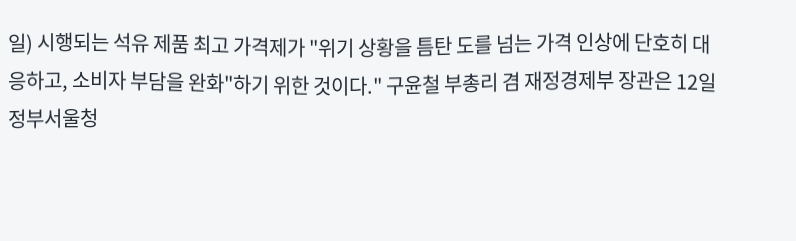일) 시행되는 석유 제품 최고 가격제가 "위기 상황을 틈탄 도를 넘는 가격 인상에 단호히 대응하고, 소비자 부담을 완화"하기 위한 것이다." 구윤철 부총리 겸 재정경제부 장관은 12일 정부서울청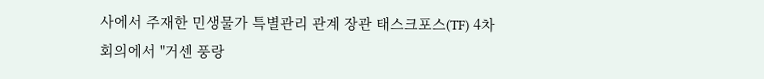사에서 주재한 민생물가 특별관리 관계 장관 태스크포스(TF) 4차 회의에서 "거센 풍랑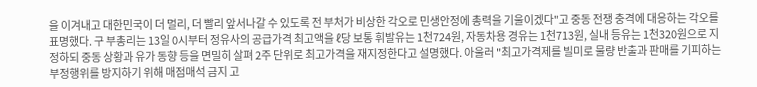을 이겨내고 대한민국이 더 멀리, 더 빨리 앞서나갈 수 있도록 전 부처가 비상한 각오로 민생안정에 총력을 기울이겠다"고 중동 전쟁 충격에 대응하는 각오를 표명했다. 구 부총리는 13일 0시부터 정유사의 공급가격 최고액을 ℓ당 보통 휘발유는 1천724원, 자동차용 경유는 1천713원, 실내 등유는 1천320원으로 지정하되 중동 상황과 유가 동향 등을 면밀히 살펴 2주 단위로 최고가격을 재지정한다고 설명했다. 아울러 "최고가격제를 빌미로 물량 반출과 판매를 기피하는 부정행위를 방지하기 위해 매점매석 금지 고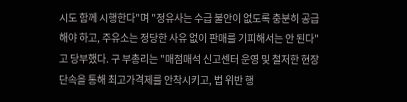시도 함께 시행한다"며 "정유사는 수급 불안이 없도록 충분히 공급해야 하고, 주유소는 정당한 사유 없이 판매를 기피해서는 안 된다"고 당부했다. 구 부총리는 "매점매석 신고센터 운영 및 철저한 현장 단속을 통해 최고가격제를 안착시키고, 법 위반 행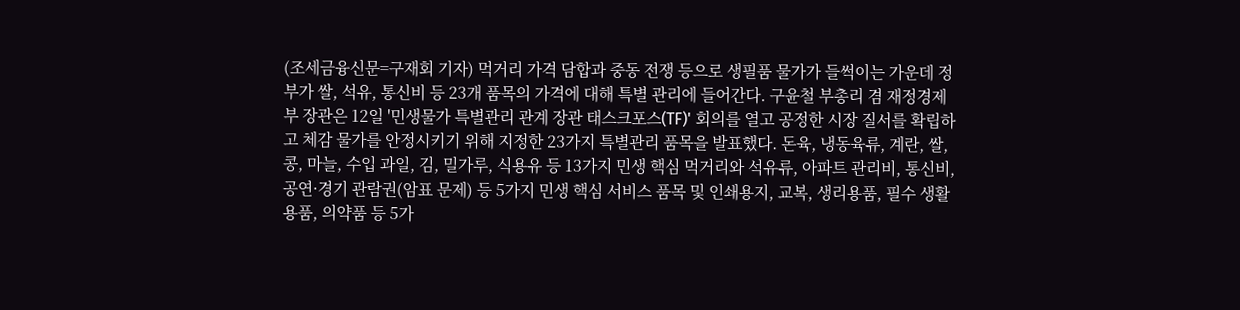(조세금융신문=구재회 기자) 먹거리 가격 담합과 중동 전쟁 등으로 생필품 물가가 들썩이는 가운데 정부가 쌀, 석유, 통신비 등 23개 품목의 가격에 대해 특별 관리에 들어간다. 구윤철 부총리 겸 재정경제부 장관은 12일 '민생물가 특별관리 관계 장관 태스크포스(TF)' 회의를 열고 공정한 시장 질서를 확립하고 체감 물가를 안정시키기 위해 지정한 23가지 특별관리 품목을 발표했다. 돈육, 냉동육류, 계란, 쌀, 콩, 마늘, 수입 과일, 김, 밀가루, 식용유 등 13가지 민생 핵심 먹거리와 석유류, 아파트 관리비, 통신비, 공연·경기 관람권(암표 문제) 등 5가지 민생 핵심 서비스 품목 및 인쇄용지, 교복, 생리용품, 필수 생활용품, 의약품 등 5가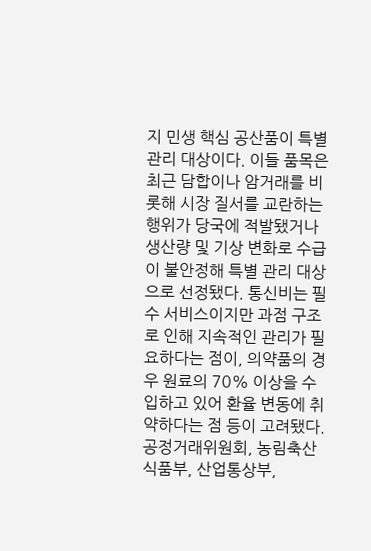지 민생 핵심 공산품이 특별관리 대상이다. 이들 품목은 최근 담합이나 암거래를 비롯해 시장 질서를 교란하는 행위가 당국에 적발됐거나 생산량 및 기상 변화로 수급이 불안정해 특별 관리 대상으로 선정됐다. 통신비는 필수 서비스이지만 과점 구조로 인해 지속적인 관리가 필요하다는 점이, 의약품의 경우 원료의 70% 이상을 수입하고 있어 환율 변동에 취약하다는 점 등이 고려됐다. 공정거래위원회, 농림축산식품부, 산업통상부,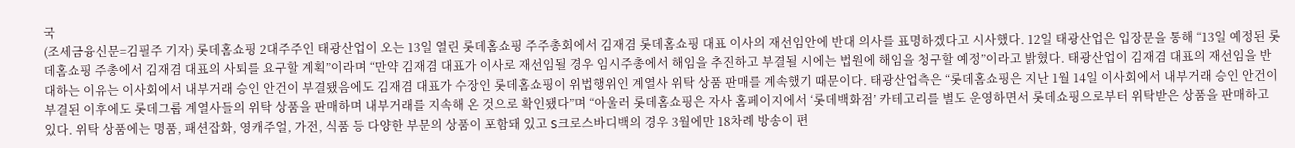국
(조세금융신문=김필주 기자) 롯데홈쇼핑 2대주주인 태광산업이 오는 13일 열린 롯데홈쇼핑 주주총회에서 김재겸 롯데홈쇼핑 대표 이사의 재선임안에 반대 의사를 표명하겠다고 시사했다. 12일 태광산업은 입장문을 통해 “13일 예정된 롯데홈쇼핑 주총에서 김재겸 대표의 사퇴를 요구할 계획”이라며 “만약 김재겸 대표가 이사로 재선임될 경우 임시주총에서 해임을 추진하고 부결될 시에는 법원에 해임을 청구할 예정”이라고 밝혔다. 태광산업이 김재겸 대표의 재선임을 반대하는 이유는 이사회에서 내부거래 승인 안건이 부결됐음에도 김재겸 대표가 수장인 롯데홈쇼핑이 위법행위인 계열사 위탁 상품 판매를 계속했기 때문이다. 태광산업측은 “롯데홈쇼핑은 지난 1월 14일 이사회에서 내부거래 승인 안건이 부결된 이후에도 롯데그룹 계열사들의 위탁 상품을 판매하며 내부거래를 지속해 온 것으로 확인됐다”며 “아울러 롯데홈쇼핑은 자사 홈페이지에서 ‘롯데백화점’ 카테고리를 별도 운영하면서 롯데쇼핑으로부터 위탁받은 상품을 판매하고 있다. 위탁 상품에는 명품, 패션잡화, 영캐주얼, 가전, 식품 등 다양한 부문의 상품이 포함돼 있고 S크로스바디백의 경우 3월에만 18차례 방송이 편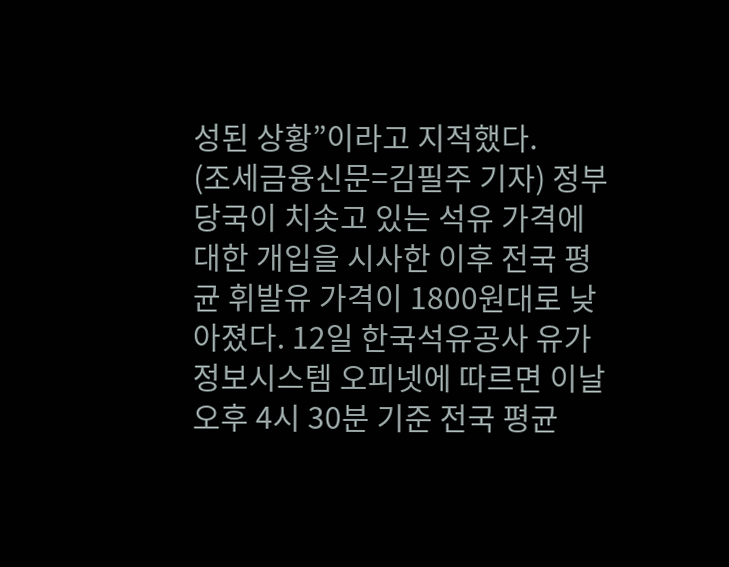성된 상황”이라고 지적했다.
(조세금융신문=김필주 기자) 정부 당국이 치솟고 있는 석유 가격에 대한 개입을 시사한 이후 전국 평균 휘발유 가격이 1800원대로 낮아졌다. 12일 한국석유공사 유가정보시스템 오피넷에 따르면 이날 오후 4시 30분 기준 전국 평균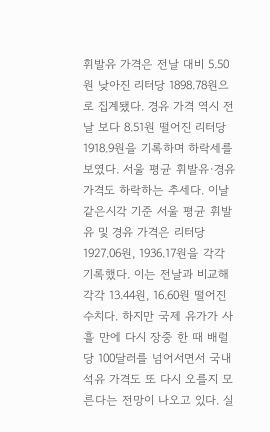휘발유 가격은 전날 대비 5.50원 낮아진 리터당 1898.78원으로 집계됐다. 경유 가격 역시 전날 보다 8.51원 떨어진 리터당 1918.9원을 기록하며 하락세를 보였다. 서울 평균 휘발유·경유 가격도 하락하는 추세다. 이날 같은시각 기준 서울 평균 휘발유 및 경유 가격은 리터당 1927.06원, 1936.17원을 각각 기록했다. 이는 전날과 비교해 각각 13.44원, 16.60원 떨어진 수치다. 하지만 국제 유가가 사흘 만에 다시 장중 한 때 배럴당 100달러를 넘어서면서 국내 석유 가격도 또 다시 오를지 모른다는 전망이 나오고 있다. 실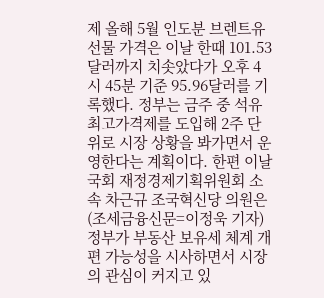제 올해 5월 인도분 브렌트유 선물 가격은 이날 한때 101.53달러까지 치솟았다가 오후 4시 45분 기준 95.96달러를 기록했다. 정부는 금주 중 석유 최고가격제를 도입해 2주 단위로 시장 상황을 봐가면서 운영한다는 계획이다. 한편 이날 국회 재정경제기획위원회 소속 차근규 조국혁신당 의원은
(조세금융신문=이정욱 기자) 정부가 부동산 보유세 체계 개편 가능성을 시사하면서 시장의 관심이 커지고 있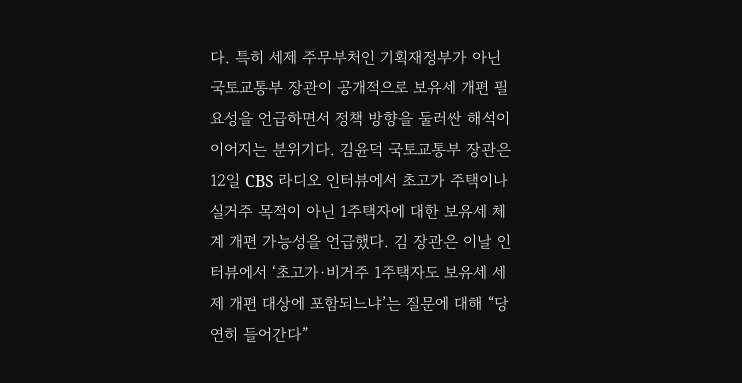다. 특히 세제 주무부처인 기획재정부가 아닌 국토교통부 장관이 공개적으로 보유세 개편 필요성을 언급하면서 정책 방향을 둘러싼 해석이 이어지는 분위기다. 김윤덕 국토교통부 장관은 12일 CBS 라디오 인터뷰에서 초고가 주택이나 실거주 목적이 아닌 1주택자에 대한 보유세 체계 개편 가능성을 언급했다. 김 장관은 이날 인터뷰에서 ‘초고가·비거주 1주택자도 보유세 세제 개편 대상에 포함되느냐’는 질문에 대해 “당연히 들어간다”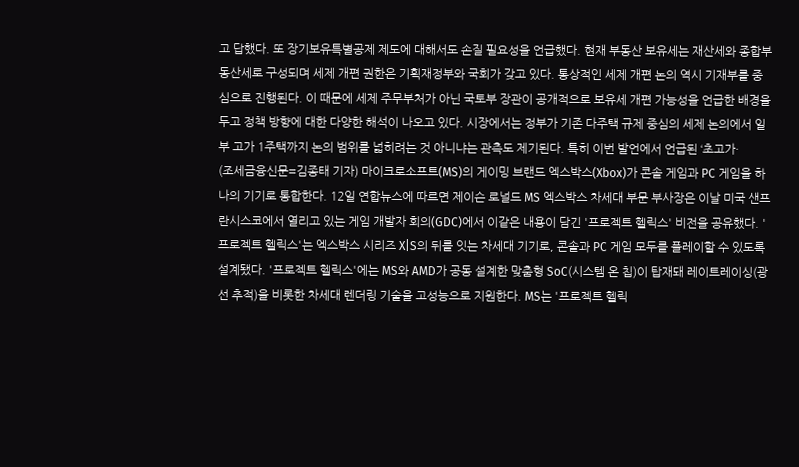고 답했다. 또 장기보유특별공제 제도에 대해서도 손질 필요성을 언급했다. 현재 부동산 보유세는 재산세와 종합부동산세로 구성되며 세제 개편 권한은 기획재정부와 국회가 갖고 있다. 통상적인 세제 개편 논의 역시 기재부를 중심으로 진행된다. 이 때문에 세제 주무부처가 아닌 국토부 장관이 공개적으로 보유세 개편 가능성을 언급한 배경을 두고 정책 방향에 대한 다양한 해석이 나오고 있다. 시장에서는 정부가 기존 다주택 규제 중심의 세제 논의에서 일부 고가 1주택까지 논의 범위를 넓히려는 것 아니냐는 관측도 제기된다. 특히 이번 발언에서 언급된 ‘초고가·
(조세금융신문=김종태 기자) 마이크로소프트(MS)의 게이밍 브랜드 엑스박스(Xbox)가 콘솔 게임과 PC 게임을 하나의 기기로 통합한다. 12일 연합뉴스에 따르면 제이슨 로널드 MS 엑스박스 차세대 부문 부사장은 이날 미국 샌프란시스코에서 열리고 있는 게임 개발자 회의(GDC)에서 이같은 내용이 담긴 '프로젝트 헬릭스' 비전을 공유했다. '프로젝트 헬릭스'는 엑스박스 시리즈 X|S의 뒤를 잇는 차세대 기기로, 콘솔과 PC 게임 모두를 플레이할 수 있도록 설계됐다. '프로젝트 헬릭스'에는 MS와 AMD가 공동 설계한 맞춤형 SoC(시스템 온 칩)이 탑재돼 레이트레이싱(광선 추적)을 비롯한 차세대 렌더링 기술을 고성능으로 지원한다. MS는 '프로젝트 헬릭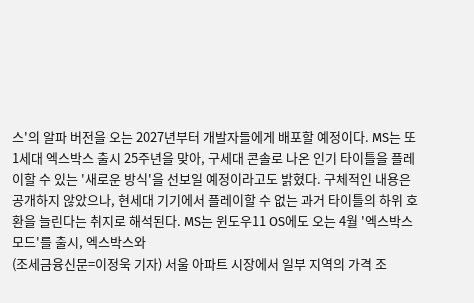스'의 알파 버전을 오는 2027년부터 개발자들에게 배포할 예정이다. MS는 또 1세대 엑스박스 출시 25주년을 맞아, 구세대 콘솔로 나온 인기 타이틀을 플레이할 수 있는 '새로운 방식'을 선보일 예정이라고도 밝혔다. 구체적인 내용은 공개하지 않았으나, 현세대 기기에서 플레이할 수 없는 과거 타이틀의 하위 호환을 늘린다는 취지로 해석된다. MS는 윈도우11 OS에도 오는 4월 '엑스박스 모드'를 출시, 엑스박스와
(조세금융신문=이정욱 기자) 서울 아파트 시장에서 일부 지역의 가격 조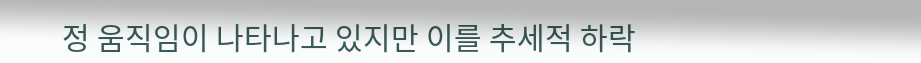정 움직임이 나타나고 있지만 이를 추세적 하락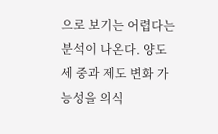으로 보기는 어렵다는 분석이 나온다. 양도세 중과 제도 변화 가능성을 의식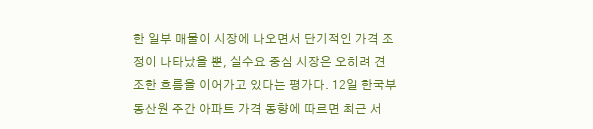한 일부 매물이 시장에 나오면서 단기적인 가격 조정이 나타났을 뿐, 실수요 중심 시장은 오히려 견조한 흐름을 이어가고 있다는 평가다. 12일 한국부동산원 주간 아파트 가격 동향에 따르면 최근 서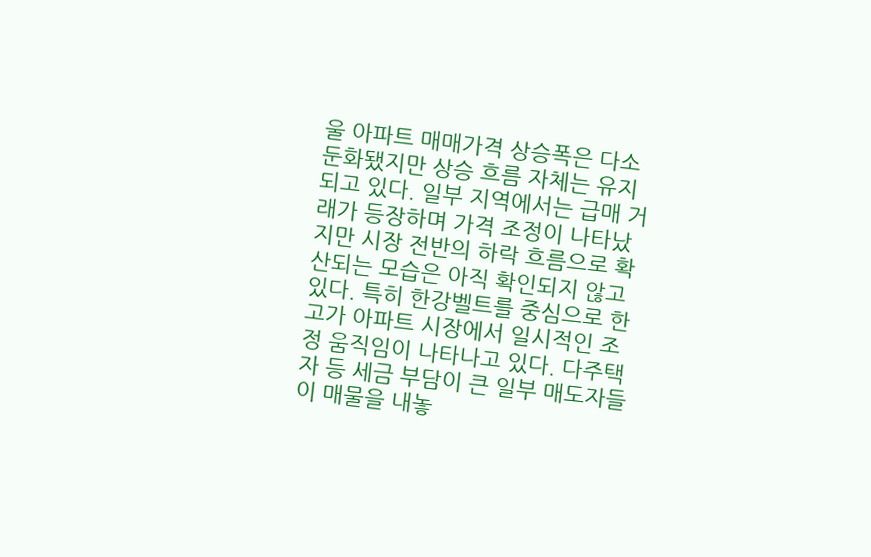울 아파트 매매가격 상승폭은 다소 둔화됐지만 상승 흐름 자체는 유지되고 있다. 일부 지역에서는 급매 거래가 등장하며 가격 조정이 나타났지만 시장 전반의 하락 흐름으로 확산되는 모습은 아직 확인되지 않고 있다. 특히 한강벨트를 중심으로 한 고가 아파트 시장에서 일시적인 조정 움직임이 나타나고 있다. 다주택자 등 세금 부담이 큰 일부 매도자들이 매물을 내놓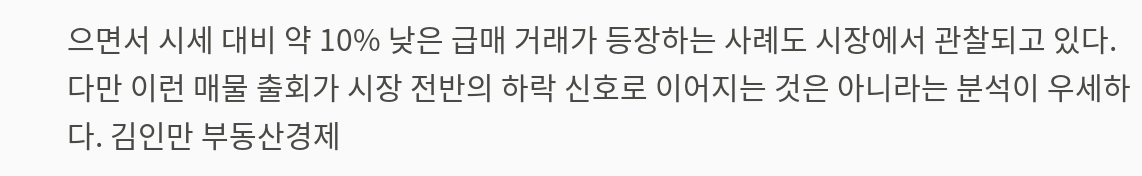으면서 시세 대비 약 10% 낮은 급매 거래가 등장하는 사례도 시장에서 관찰되고 있다. 다만 이런 매물 출회가 시장 전반의 하락 신호로 이어지는 것은 아니라는 분석이 우세하다. 김인만 부동산경제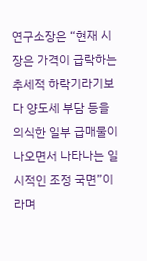연구소장은 “현재 시장은 가격이 급락하는 추세적 하락기라기보다 양도세 부담 등을 의식한 일부 급매물이 나오면서 나타나는 일시적인 조정 국면”이라며